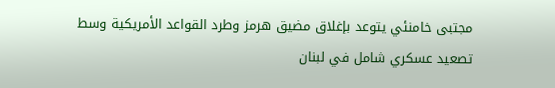مجتبى خامنئي يتوعد بإغلاق مضيق هرمز وطرد القواعد الأمريكية وسط تصعيد عسكري شامل في لبنان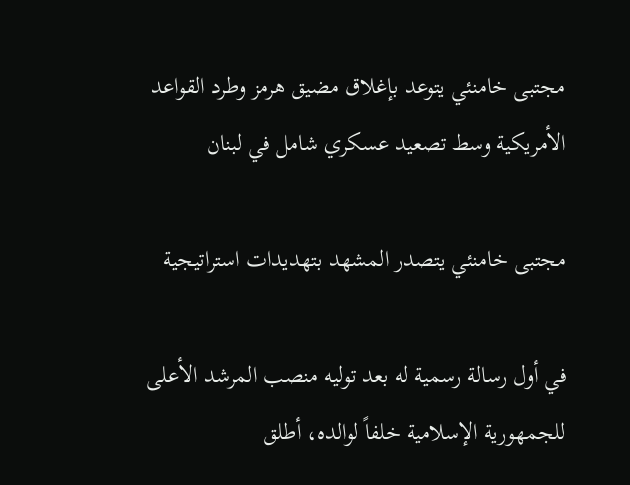مجتبى خامنئي يتوعد بإغلاق مضيق هرمز وطرد القواعد الأمريكية وسط تصعيد عسكري شامل في لبنان

مجتبى خامنئي يتصدر المشهد بتهديدات استراتيجية

في أول رسالة رسمية له بعد توليه منصب المرشد الأعلى للجمهورية الإسلامية خلفاً لوالده، أطلق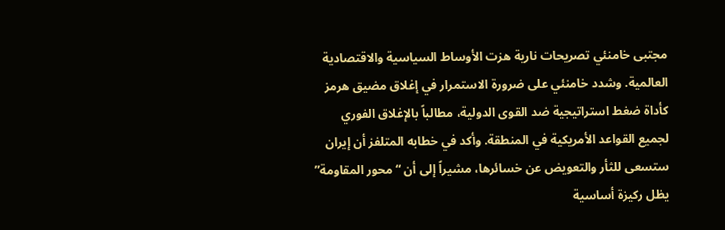مجتبى خامنئي تصريحات نارية هزت الأوساط السياسية والاقتصادية العالمية. وشدد خامنئي على ضرورة الاستمرار في إغلاق مضيق هرمز كأداة ضغط استراتيجية ضد القوى الدولية، مطالباً بالإغلاق الفوري لجميع القواعد الأمريكية في المنطقة. وأكد في خطابه المتلفز أن إيران ستسعى للثأر والتعويض عن خسائرها، مشيراً إلى أن “محور المقاومة” يظل ركيزة أساسية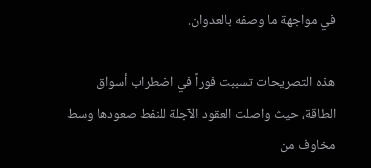في مواجهة ما وصفه بالعدوان.

هذه التصريحات تسببت فوراً في اضطراب أسواق الطاقة، حيث واصلت العقود الآجلة للنفط صعودها وسط مخاوف من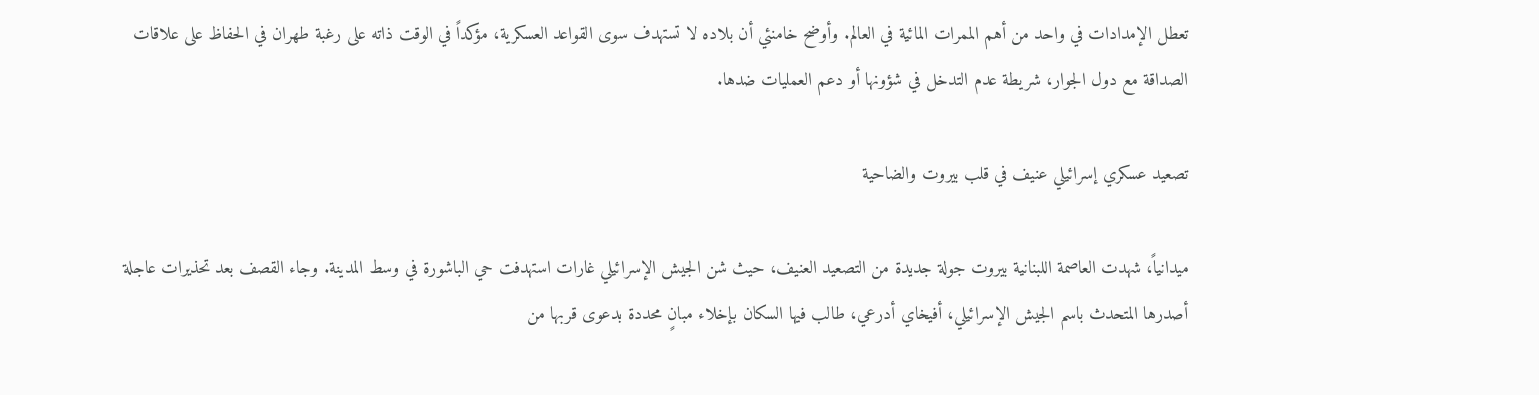تعطل الإمدادات في واحد من أهم الممرات المائية في العالم. وأوضح خامنئي أن بلاده لا تستهدف سوى القواعد العسكرية، مؤكداً في الوقت ذاته على رغبة طهران في الحفاظ على علاقات الصداقة مع دول الجوار، شريطة عدم التدخل في شؤونها أو دعم العمليات ضدها.

تصعيد عسكري إسرائيلي عنيف في قلب بيروت والضاحية

ميدانياً، شهدت العاصمة اللبنانية بيروت جولة جديدة من التصعيد العنيف، حيث شن الجيش الإسرائيلي غارات استهدفت حي الباشورة في وسط المدينة. وجاء القصف بعد تحذيرات عاجلة أصدرها المتحدث باسم الجيش الإسرائيلي، أفيخاي أدرعي، طالب فيها السكان بإخلاء مبانٍ محددة بدعوى قربها من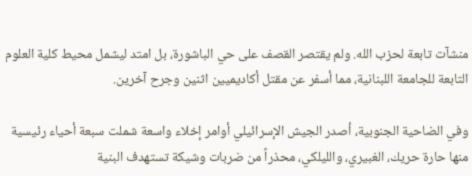منشآت تابعة لحزب الله. ولم يقتصر القصف على حي الباشورة، بل امتد ليشمل محيط كلية العلوم التابعة للجامعة اللبنانية، مما أسفر عن مقتل أكاديميين اثنين وجرح آخرين.

وفي الضاحية الجنوبية، أصدر الجيش الإسرائيلي أوامر إخلاء واسعة شملت سبعة أحياء رئيسية منها حارة حريك، الغبيري، والليلكي، محذراً من ضربات وشيكة تستهدف البنية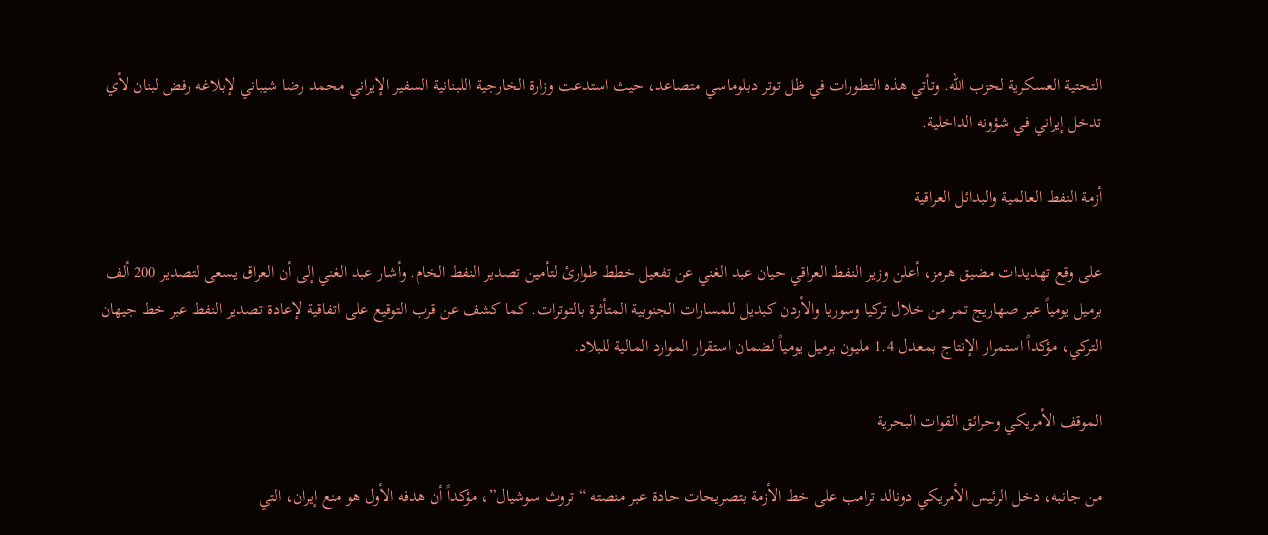التحتية العسكرية لحزب الله. وتأتي هذه التطورات في ظل توتر دبلوماسي متصاعد، حيث استدعت وزارة الخارجية اللبنانية السفير الإيراني محمد رضا شيباني لإبلاغه رفض لبنان لأي تدخل إيراني في شؤونه الداخلية.

أزمة النفط العالمية والبدائل العراقية

على وقع تهديدات مضيق هرمز، أعلن وزير النفط العراقي حيان عبد الغني عن تفعيل خطط طوارئ لتأمين تصدير النفط الخام. وأشار عبد الغني إلى أن العراق يسعى لتصدير 200 ألف برميل يومياً عبر صهاريج تمر من خلال تركيا وسوريا والأردن كبديل للمسارات الجنوبية المتأثرة بالتوترات. كما كشف عن قرب التوقيع على اتفاقية لإعادة تصدير النفط عبر خط جيهان التركي، مؤكداً استمرار الإنتاج بمعدل 1.4 مليون برميل يومياً لضمان استقرار الموارد المالية للبلاد.

الموقف الأمريكي وحرائق القوات البحرية

من جانبه، دخل الرئيس الأمريكي دونالد ترامب على خط الأزمة بتصريحات حادة عبر منصته “تروث سوشيال”، مؤكداً أن هدفه الأول هو منع إيران، التي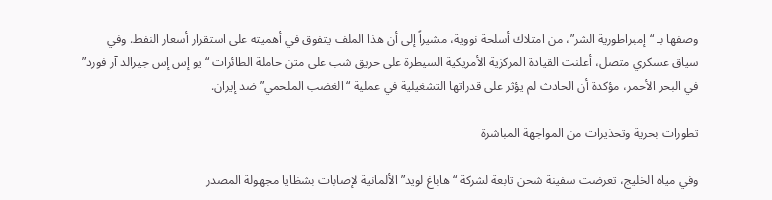وصفها بـ “إمبراطورية الشر”، من امتلاك أسلحة نووية، مشيراً إلى أن هذا الملف يتفوق في أهميته على استقرار أسعار النفط. وفي سياق عسكري متصل، أعلنت القيادة المركزية الأمريكية السيطرة على حريق شب على متن حاملة الطائرات “يو إس إس جيرالد آر فورد” في البحر الأحمر، مؤكدة أن الحادث لم يؤثر على قدراتها التشغيلية في عملية “الغضب الملحمي” ضد إيران.

تطورات بحرية وتحذيرات من المواجهة المباشرة

وفي مياه الخليج، تعرضت سفينة شحن تابعة لشركة “هاباغ لويد” الألمانية لإصابات بشظايا مجهولة المصدر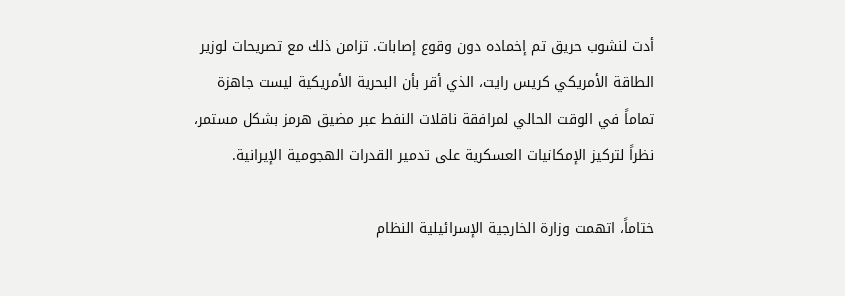أدت لنشوب حريق تم إخماده دون وقوع إصابات. تزامن ذلك مع تصريحات لوزير الطاقة الأمريكي كريس رايت، الذي أقر بأن البحرية الأمريكية ليست جاهزة تماماً في الوقت الحالي لمرافقة ناقلات النفط عبر مضيق هرمز بشكل مستمر، نظراً لتركيز الإمكانيات العسكرية على تدمير القدرات الهجومية الإيرانية.

ختاماً، اتهمت وزارة الخارجية الإسرائيلية النظام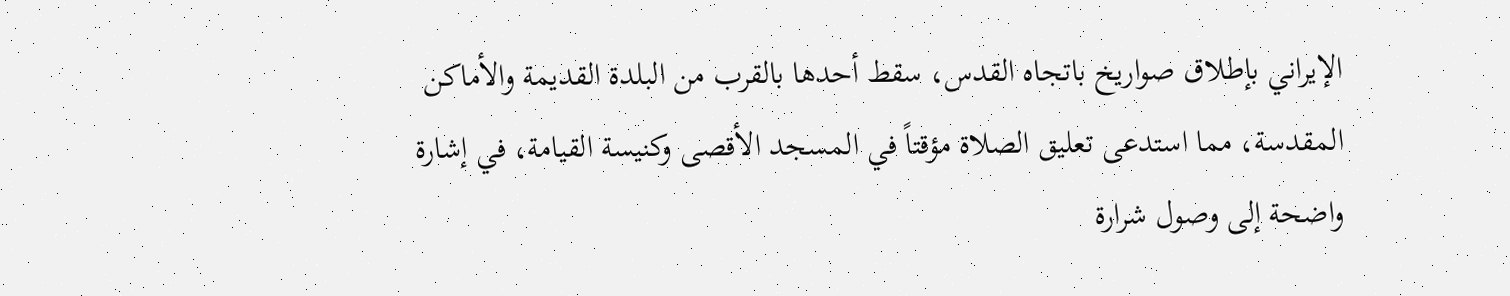الإيراني بإطلاق صواريخ باتجاه القدس، سقط أحدها بالقرب من البلدة القديمة والأماكن المقدسة، مما استدعى تعليق الصلاة مؤقتاً في المسجد الأقصى وكنيسة القيامة، في إشارة واضحة إلى وصول شرارة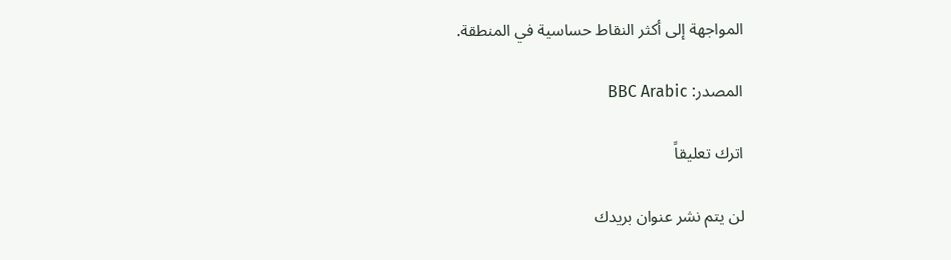المواجهة إلى أكثر النقاط حساسية في المنطقة.

المصدر: BBC Arabic

اترك تعليقاً

لن يتم نشر عنوان بريدك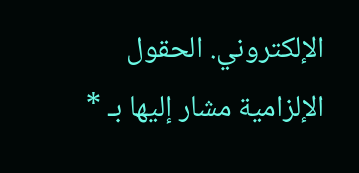الإلكتروني. الحقول الإلزامية مشار إليها بـ *